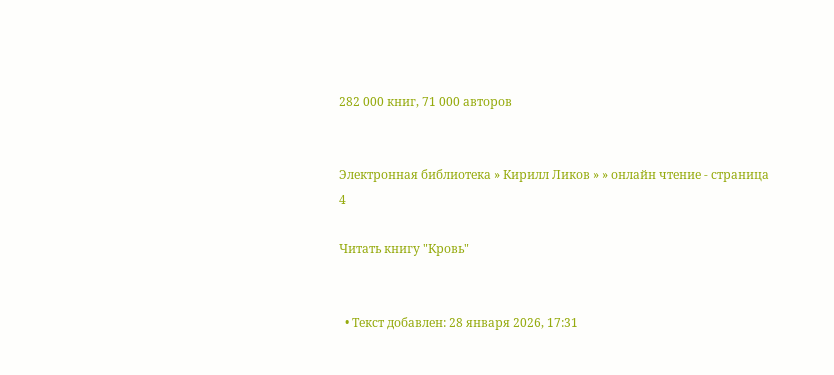282 000 книг, 71 000 авторов


Электронная библиотека » Кирилл Ликов » » онлайн чтение - страница 4

Читать книгу "Кровь"


  • Текст добавлен: 28 января 2026, 17:31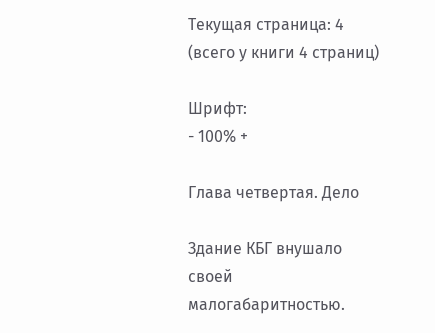Текущая страница: 4 (всего у книги 4 страниц)

Шрифт:
- 100% +

Глава четвертая. Дело

Здание КБГ внушало своей малогабаритностью.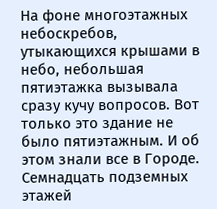На фоне многоэтажных небоскребов, утыкающихся крышами в небо, небольшая пятиэтажка вызывала сразу кучу вопросов. Вот только это здание не было пятиэтажным. И об этом знали все в Городе. Семнадцать подземных этажей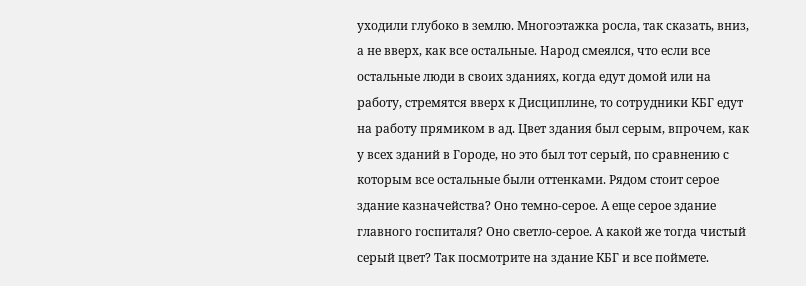уходили глубоко в землю. Многоэтажка росла, так сказать, вниз, а не вверх, как все остальные. Народ смеялся, что если все остальные люди в своих зданиях, когда едут домой или на работу, стремятся вверх к Дисциплине, то сотрудники КБГ едут на работу прямиком в ад. Цвет здания был серым, впрочем, как у всех зданий в Городе, но это был тот серый, по сравнению с которым все остальные были оттенками. Рядом стоит серое здание казначейства? Оно темно-серое. А еще серое здание главного госпиталя? Оно светло-серое. А какой же тогда чистый серый цвет? Так посмотрите на здание КБГ и все поймете.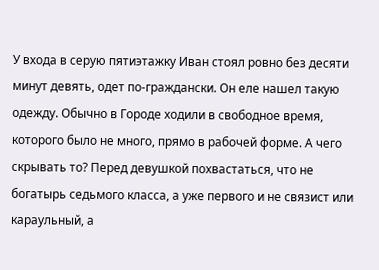У входа в серую пятиэтажку Иван стоял ровно без десяти минут девять, одет по-граждански. Он еле нашел такую одежду. Обычно в Городе ходили в свободное время, которого было не много, прямо в рабочей форме. А чего скрывать то? Перед девушкой похвастаться, что не богатырь седьмого класса, а уже первого и не связист или караульный, а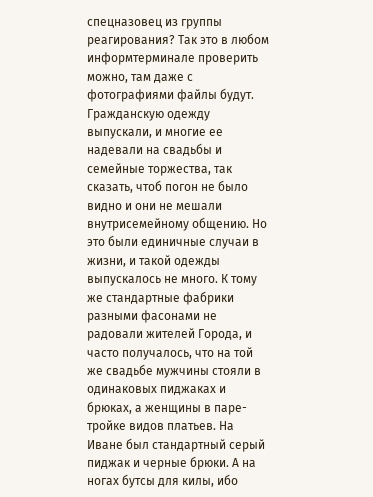спецназовец из группы реагирования? Так это в любом информтерминале проверить можно, там даже с фотографиями файлы будут. Гражданскую одежду выпускали, и многие ее надевали на свадьбы и семейные торжества, так сказать, чтоб погон не было видно и они не мешали внутрисемейному общению. Но это были единичные случаи в жизни, и такой одежды выпускалось не много. К тому же стандартные фабрики разными фасонами не радовали жителей Города, и часто получалось, что на той же свадьбе мужчины стояли в одинаковых пиджаках и брюках, а женщины в паре-тройке видов платьев. На Иване был стандартный серый пиджак и черные брюки. А на ногах бутсы для килы, ибо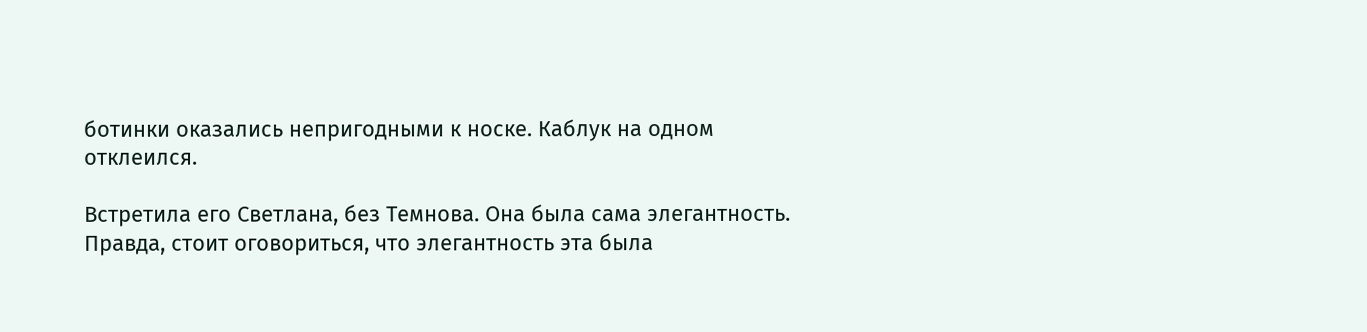ботинки оказались непригодными к носке. Каблук на одном отклеился.

Встретила его Светлана, без Темнова. Она была сама элегантность. Правда, стоит оговориться, что элегантность эта была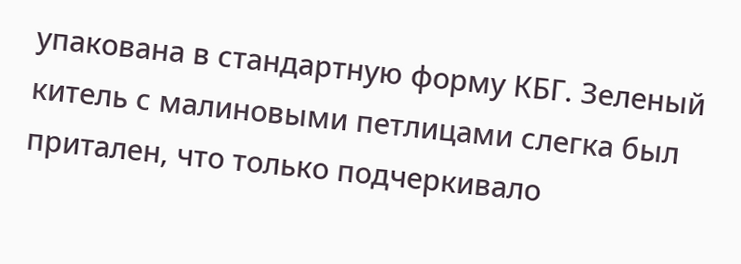упакована в стандартную форму КБГ. Зеленый китель с малиновыми петлицами слегка был притален, что только подчеркивало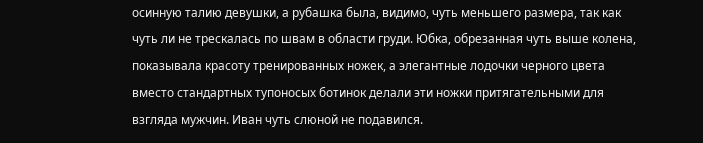осинную талию девушки, а рубашка была, видимо, чуть меньшего размера, так как чуть ли не трескалась по швам в области груди. Юбка, обрезанная чуть выше колена, показывала красоту тренированных ножек, а элегантные лодочки черного цвета вместо стандартных тупоносых ботинок делали эти ножки притягательными для взгляда мужчин. Иван чуть слюной не подавился.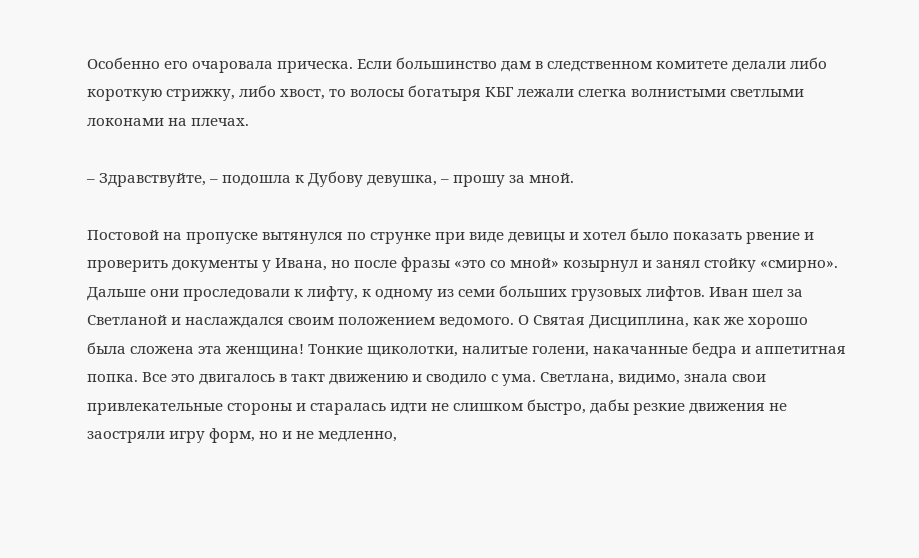Особенно его очаровала прическа. Если большинство дам в следственном комитете делали либо короткую стрижку, либо хвост, то волосы богатыря КБГ лежали слегка волнистыми светлыми локонами на плечах.

– Здравствуйте, – подошла к Дубову девушка, – прошу за мной.

Постовой на пропуске вытянулся по струнке при виде девицы и хотел было показать рвение и проверить документы у Ивана, но после фразы «это со мной» козырнул и занял стойку «смирно». Дальше они проследовали к лифту, к одному из семи больших грузовых лифтов. Иван шел за Светланой и наслаждался своим положением ведомого. О Святая Дисциплина, как же хорошо была сложена эта женщина! Тонкие щиколотки, налитые голени, накачанные бедра и аппетитная попка. Все это двигалось в такт движению и сводило с ума. Светлана, видимо, знала свои привлекательные стороны и старалась идти не слишком быстро, дабы резкие движения не заостряли игру форм, но и не медленно,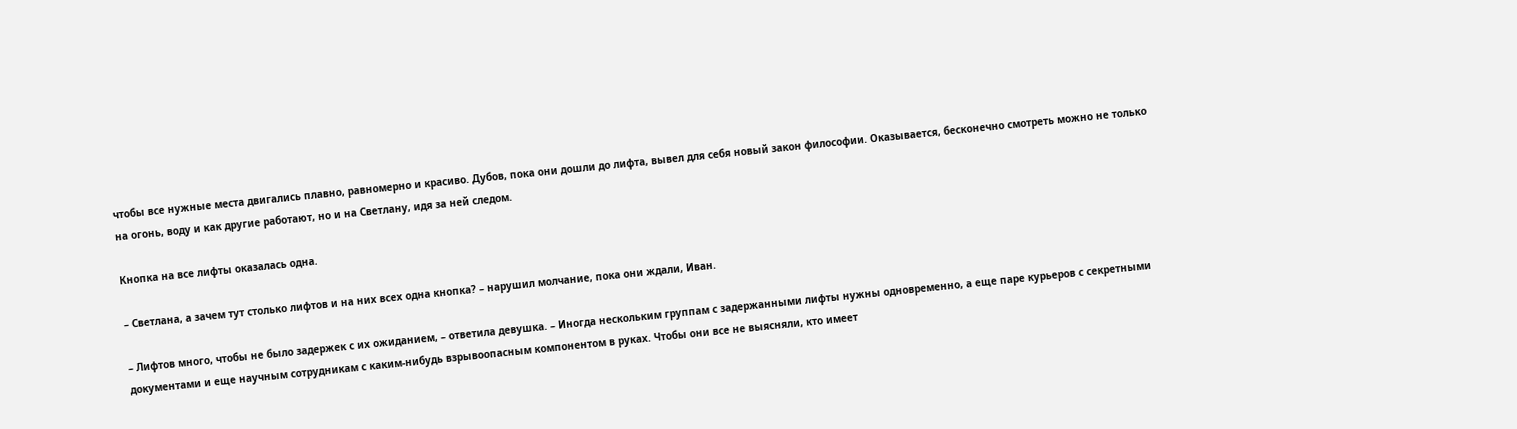чтобы все нужные места двигались плавно, равномерно и красиво. Дубов, пока они дошли до лифта, вывел для себя новый закон философии. Оказывается, бесконечно смотреть можно не только на огонь, воду и как другие работают, но и на Светлану, идя за ней следом.

Кнопка на все лифты оказалась одна.

– Светлана, а зачем тут столько лифтов и на них всех одна кнопка? – нарушил молчание, пока они ждали, Иван.

– Лифтов много, чтобы не было задержек с их ожиданием, – ответила девушка. – Иногда нескольким группам с задержанными лифты нужны одновременно, а еще паре курьеров с секретными документами и еще научным сотрудникам с каким-нибудь взрывоопасным компонентом в руках. Чтобы они все не выясняли, кто имеет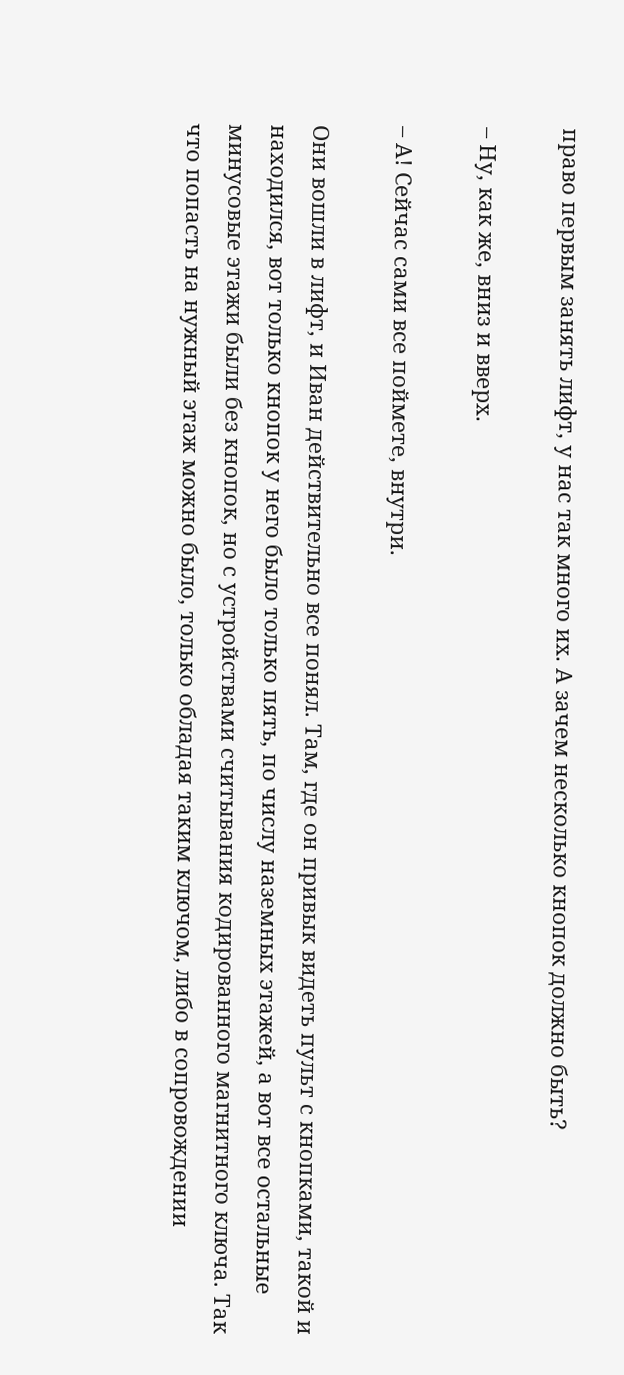право первым занять лифт, у нас так много их. А зачем несколько кнопок должно быть?

– Ну, как же, вниз и вверх.

– А! Сейчас сами все поймете, внутри.

Они вошли в лифт, и Иван действительно все понял. Там, где он привык видеть пульт с кнопками, такой и находился, вот только кнопок у него было только пять, по числу наземных этажей, а вот все остальные минусовые этажи были без кнопок, но с устройствами считывания кодированного магнитного ключа. Так что попасть на нужный этаж можно было, только обладая таким ключом, либо в сопровождении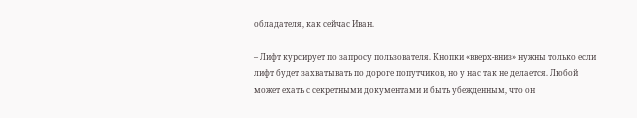обладателя, как сейчас Иван.

– Лифт курсирует по запросу пользователя. Кнопки «вверх-вниз» нужны только если лифт будет захватывать по дороге попутчиков, но у нас так не делается. Любой может ехать с секретными документами и быть убежденным, что он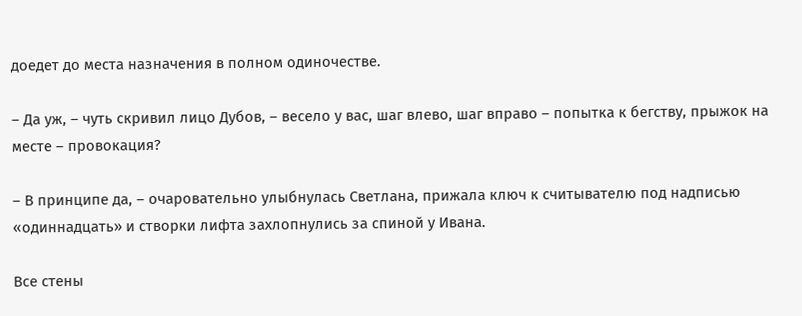доедет до места назначения в полном одиночестве.

– Да уж, – чуть скривил лицо Дубов, – весело у вас, шаг влево, шаг вправо – попытка к бегству, прыжок на месте – провокация?

– В принципе да, – очаровательно улыбнулась Светлана, прижала ключ к считывателю под надписью «одиннадцать» и створки лифта захлопнулись за спиной у Ивана.

Все стены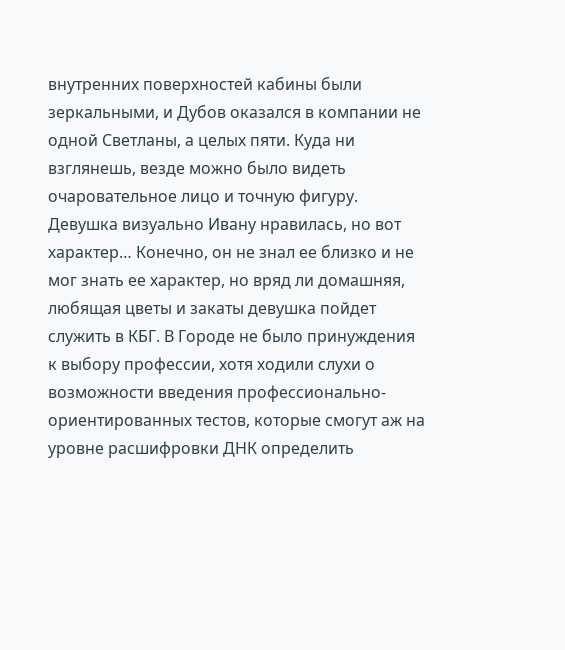внутренних поверхностей кабины были зеркальными, и Дубов оказался в компании не одной Светланы, а целых пяти. Куда ни взглянешь, везде можно было видеть очаровательное лицо и точную фигуру. Девушка визуально Ивану нравилась, но вот характер… Конечно, он не знал ее близко и не мог знать ее характер, но вряд ли домашняя, любящая цветы и закаты девушка пойдет служить в КБГ. В Городе не было принуждения к выбору профессии, хотя ходили слухи о возможности введения профессионально-ориентированных тестов, которые смогут аж на уровне расшифровки ДНК определить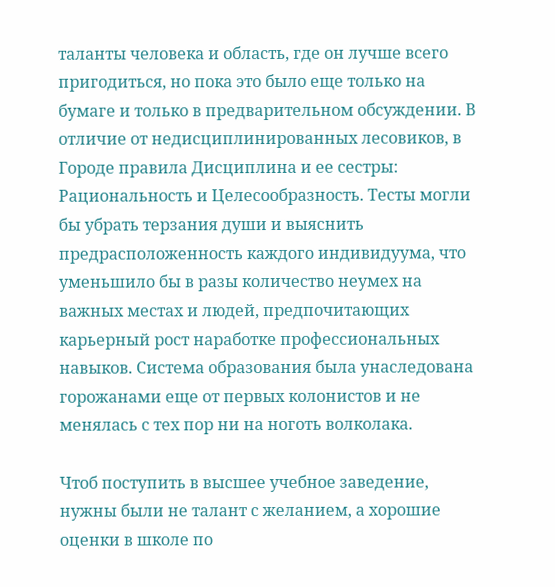таланты человека и область, где он лучше всего пригодиться, но пока это было еще только на бумаге и только в предварительном обсуждении. В отличие от недисциплинированных лесовиков, в Городе правила Дисциплина и ее сестры: Рациональность и Целесообразность. Тесты могли бы убрать терзания души и выяснить предрасположенность каждого индивидуума, что уменьшило бы в разы количество неумех на важных местах и людей, предпочитающих карьерный рост наработке профессиональных навыков. Система образования была унаследована горожанами еще от первых колонистов и не менялась с тех пор ни на ноготь волколака.

Чтоб поступить в высшее учебное заведение, нужны были не талант с желанием, а хорошие оценки в школе по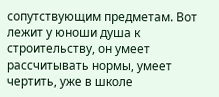сопутствующим предметам. Вот лежит у юноши душа к строительству, он умеет рассчитывать нормы, умеет чертить, уже в школе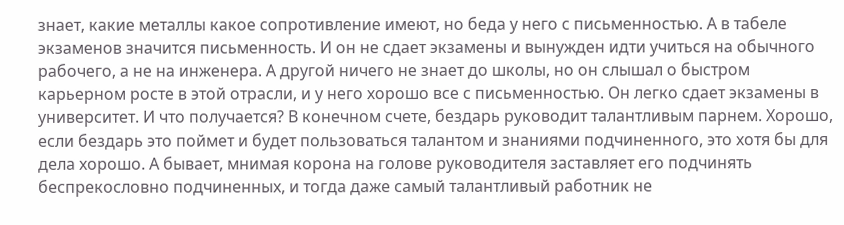знает, какие металлы какое сопротивление имеют, но беда у него с письменностью. А в табеле экзаменов значится письменность. И он не сдает экзамены и вынужден идти учиться на обычного рабочего, а не на инженера. А другой ничего не знает до школы, но он слышал о быстром карьерном росте в этой отрасли, и у него хорошо все с письменностью. Он легко сдает экзамены в университет. И что получается? В конечном счете, бездарь руководит талантливым парнем. Хорошо, если бездарь это поймет и будет пользоваться талантом и знаниями подчиненного, это хотя бы для дела хорошо. А бывает, мнимая корона на голове руководителя заставляет его подчинять беспрекословно подчиненных, и тогда даже самый талантливый работник не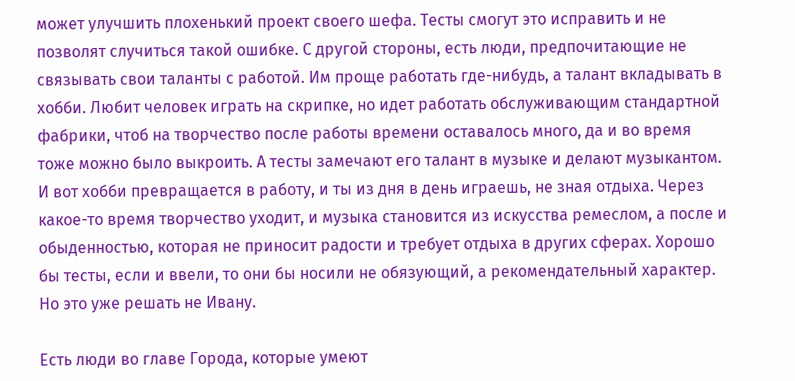может улучшить плохенький проект своего шефа. Тесты смогут это исправить и не позволят случиться такой ошибке. С другой стороны, есть люди, предпочитающие не связывать свои таланты с работой. Им проще работать где-нибудь, а талант вкладывать в хобби. Любит человек играть на скрипке, но идет работать обслуживающим стандартной фабрики, чтоб на творчество после работы времени оставалось много, да и во время тоже можно было выкроить. А тесты замечают его талант в музыке и делают музыкантом. И вот хобби превращается в работу, и ты из дня в день играешь, не зная отдыха. Через какое-то время творчество уходит, и музыка становится из искусства ремеслом, а после и обыденностью, которая не приносит радости и требует отдыха в других сферах. Хорошо бы тесты, если и ввели, то они бы носили не обязующий, а рекомендательный характер. Но это уже решать не Ивану.

Есть люди во главе Города, которые умеют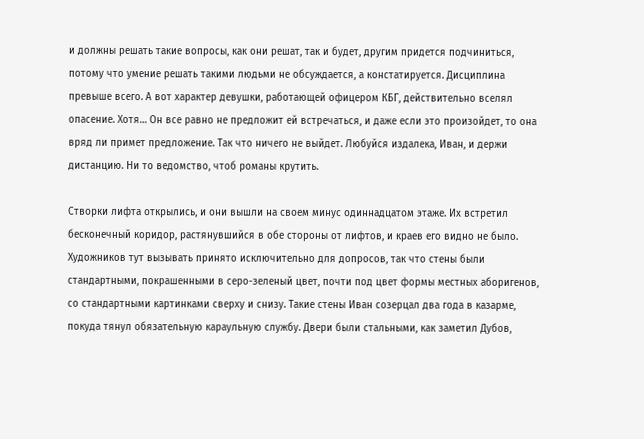и должны решать такие вопросы, как они решат, так и будет, другим придется подчиниться, потому что умение решать такими людьми не обсуждается, а констатируется. Дисциплина превыше всего. А вот характер девушки, работающей офицером КБГ, действительно вселял опасение. Хотя… Он все равно не предложит ей встречаться, и даже если это произойдет, то она вряд ли примет предложение. Так что ничего не выйдет. Любуйся издалека, Иван, и держи дистанцию. Ни то ведомство, чтоб романы крутить.

Створки лифта открылись, и они вышли на своем минус одиннадцатом этаже. Их встретил бесконечный коридор, растянувшийся в обе стороны от лифтов, и краев его видно не было. Художников тут вызывать принято исключительно для допросов, так что стены были стандартными, покрашенными в серо-зеленый цвет, почти под цвет формы местных аборигенов, со стандартными картинками сверху и снизу. Такие стены Иван созерцал два года в казарме, покуда тянул обязательную караульную службу. Двери были стальными, как заметил Дубов,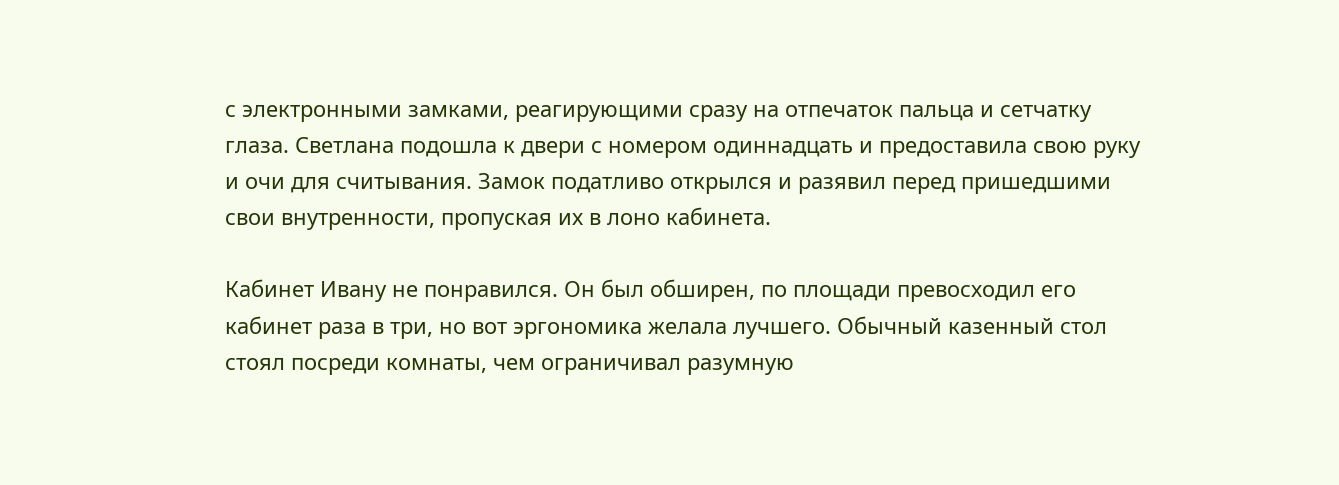с электронными замками, реагирующими сразу на отпечаток пальца и сетчатку глаза. Светлана подошла к двери с номером одиннадцать и предоставила свою руку и очи для считывания. Замок податливо открылся и разявил перед пришедшими свои внутренности, пропуская их в лоно кабинета.

Кабинет Ивану не понравился. Он был обширен, по площади превосходил его кабинет раза в три, но вот эргономика желала лучшего. Обычный казенный стол стоял посреди комнаты, чем ограничивал разумную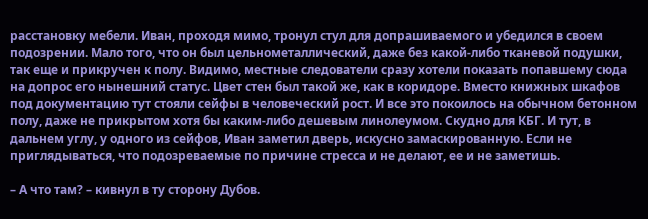расстановку мебели. Иван, проходя мимо, тронул стул для допрашиваемого и убедился в своем подозрении. Мало того, что он был цельнометаллический, даже без какой-либо тканевой подушки, так еще и прикручен к полу. Видимо, местные следователи сразу хотели показать попавшему сюда на допрос его нынешний статус. Цвет стен был такой же, как в коридоре. Вместо книжных шкафов под документацию тут стояли сейфы в человеческий рост. И все это покоилось на обычном бетонном полу, даже не прикрытом хотя бы каким-либо дешевым линолеумом. Скудно для КБГ. И тут, в дальнем углу, у одного из сейфов, Иван заметил дверь, искусно замаскированную. Если не приглядываться, что подозреваемые по причине стресса и не делают, ее и не заметишь.

– А что там? – кивнул в ту сторону Дубов.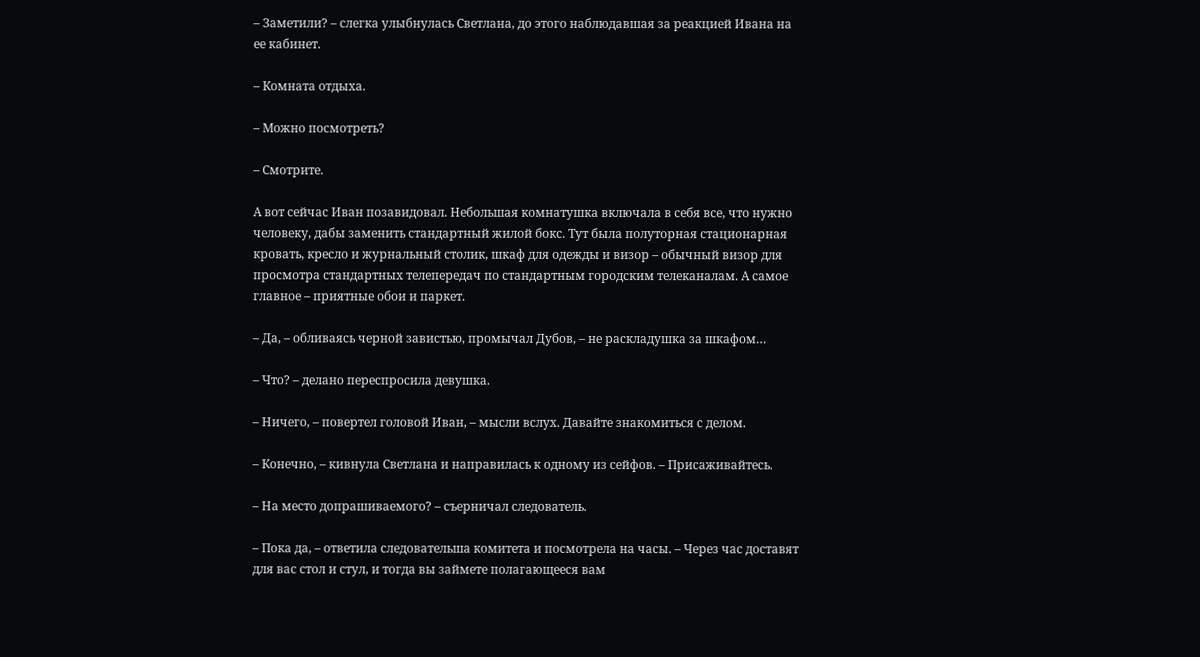– Заметили? – слегка улыбнулась Светлана, до этого наблюдавшая за реакцией Ивана на ее кабинет.

– Комната отдыха.

– Можно посмотреть?

– Смотрите.

А вот сейчас Иван позавидовал. Небольшая комнатушка включала в себя все, что нужно человеку, дабы заменить стандартный жилой бокс. Тут была полуторная стационарная кровать, кресло и журнальный столик, шкаф для одежды и визор – обычный визор для просмотра стандартных телепередач по стандартным городским телеканалам. А самое главное – приятные обои и паркет.

– Да, – обливаясь черной завистью, промычал Дубов, – не раскладушка за шкафом…

– Что? – делано переспросила девушка.

– Ничего, – повертел головой Иван, – мысли вслух. Давайте знакомиться с делом.

– Конечно, – кивнула Светлана и направилась к одному из сейфов. – Присаживайтесь.

– На место допрашиваемого? – съерничал следователь.

– Пока да, – ответила следовательша комитета и посмотрела на часы. – Через час доставят для вас стол и стул, и тогда вы займете полагающееся вам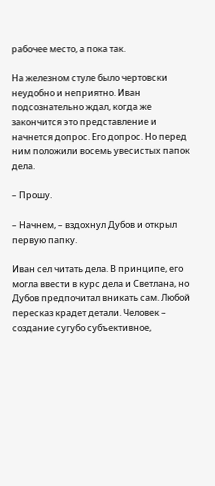рабочее место, а пока так.

На железном стуле было чертовски неудобно и неприятно. Иван подсознательно ждал, когда же закончится это представление и начнется допрос. Его допрос. Но перед ним положили восемь увесистых папок дела.

– Прошу.

– Начнем, – вздохнул Дубов и открыл первую папку.

Иван сел читать дела. В принципе, его могла ввести в курс дела и Светлана, но Дубов предпочитал вникать сам. Любой пересказ крадет детали. Человек – создание сугубо субъективное,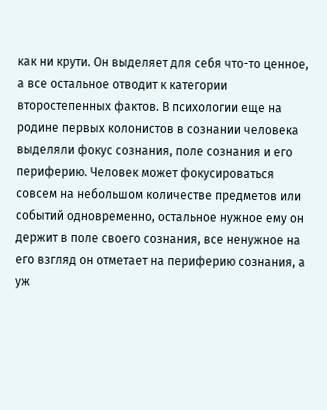как ни крути. Он выделяет для себя что-то ценное, а все остальное отводит к категории второстепенных фактов. В психологии еще на родине первых колонистов в сознании человека выделяли фокус сознания, поле сознания и его периферию. Человек может фокусироваться совсем на небольшом количестве предметов или событий одновременно, остальное нужное ему он держит в поле своего сознания, все ненужное на его взгляд он отметает на периферию сознания, а уж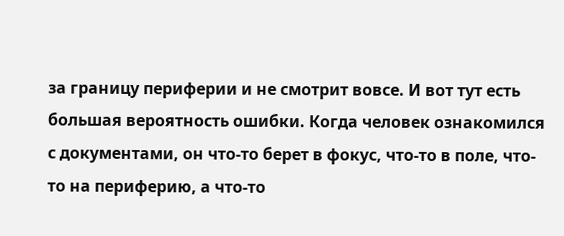за границу периферии и не смотрит вовсе. И вот тут есть большая вероятность ошибки. Когда человек ознакомился с документами, он что-то берет в фокус, что-то в поле, что-то на периферию, а что-то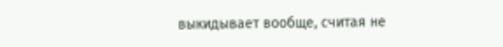выкидывает вообще, считая не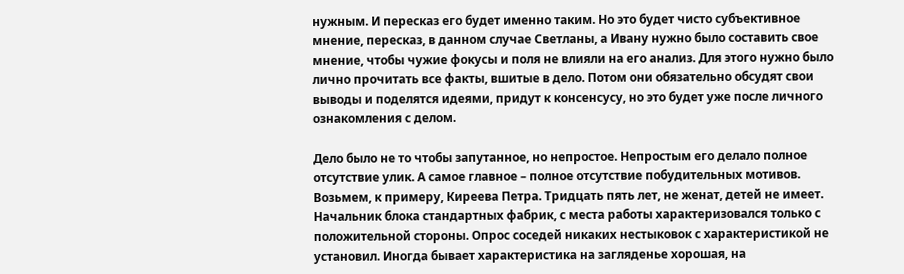нужным. И пересказ его будет именно таким. Но это будет чисто субъективное мнение, пересказ, в данном случае Светланы, а Ивану нужно было составить свое мнение, чтобы чужие фокусы и поля не влияли на его анализ. Для этого нужно было лично прочитать все факты, вшитые в дело. Потом они обязательно обсудят свои выводы и поделятся идеями, придут к консенсусу, но это будет уже после личного ознакомления с делом.

Дело было не то чтобы запутанное, но непростое. Непростым его делало полное отсутствие улик. А самое главное – полное отсутствие побудительных мотивов. Возьмем, к примеру, Киреева Петра. Тридцать пять лет, не женат, детей не имеет. Начальник блока стандартных фабрик, с места работы характеризовался только с положительной стороны. Опрос соседей никаких нестыковок с характеристикой не установил. Иногда бывает характеристика на загляденье хорошая, на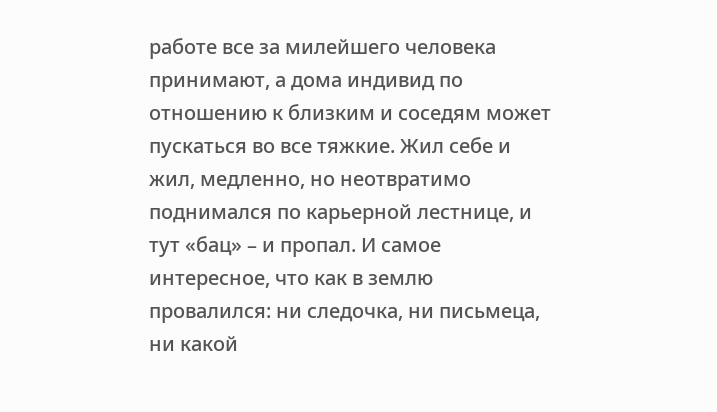работе все за милейшего человека принимают, а дома индивид по отношению к близким и соседям может пускаться во все тяжкие. Жил себе и жил, медленно, но неотвратимо поднимался по карьерной лестнице, и тут «бац» – и пропал. И самое интересное, что как в землю провалился: ни следочка, ни письмеца, ни какой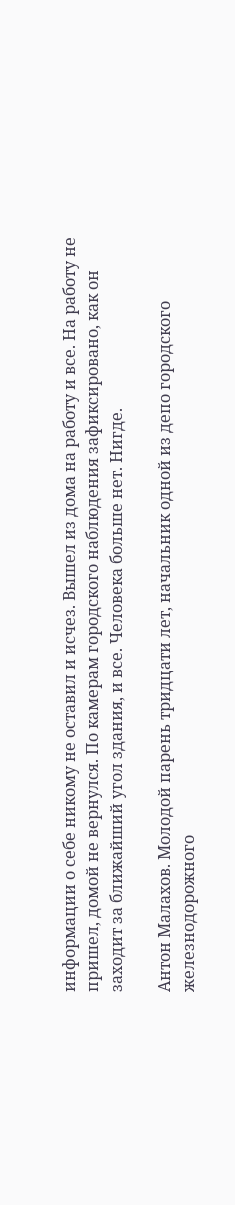информации о себе никому не оставил и исчез. Вышел из дома на работу и все. На работу не пришел, домой не вернулся. По камерам городского наблюдения зафиксировано, как он заходит за ближайший угол здания, и все. Человека больше нет. Нигде.

Антон Малахов. Молодой парень тридцати лет, начальник одной из депо городского железнодорожного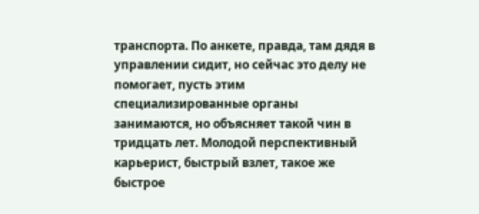транспорта. По анкете, правда, там дядя в управлении сидит, но сейчас это делу не помогает, пусть этим специализированные органы занимаются, но объясняет такой чин в тридцать лет. Молодой перспективный карьерист, быстрый взлет, такое же быстрое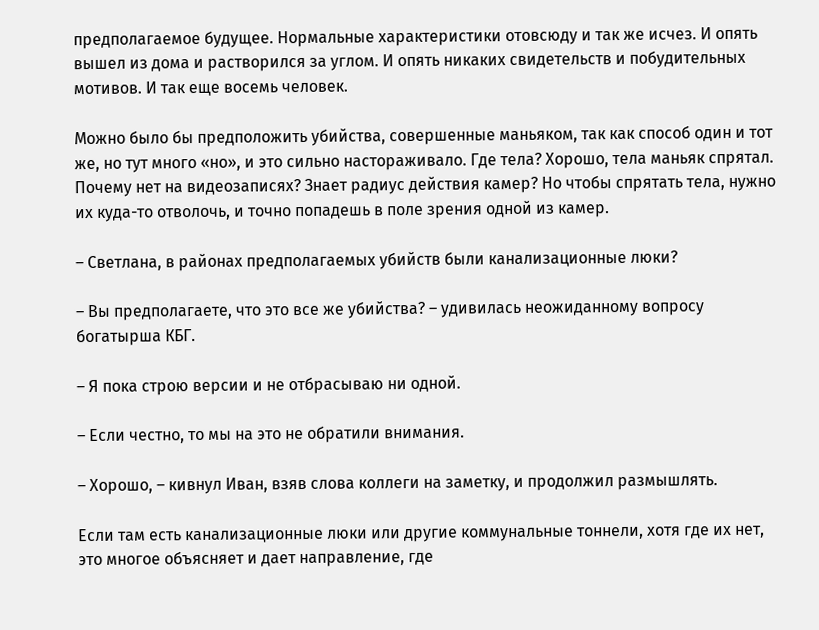предполагаемое будущее. Нормальные характеристики отовсюду и так же исчез. И опять вышел из дома и растворился за углом. И опять никаких свидетельств и побудительных мотивов. И так еще восемь человек.

Можно было бы предположить убийства, совершенные маньяком, так как способ один и тот же, но тут много «но», и это сильно настораживало. Где тела? Хорошо, тела маньяк спрятал. Почему нет на видеозаписях? Знает радиус действия камер? Но чтобы спрятать тела, нужно их куда-то отволочь, и точно попадешь в поле зрения одной из камер.

– Светлана, в районах предполагаемых убийств были канализационные люки?

– Вы предполагаете, что это все же убийства? – удивилась неожиданному вопросу богатырша КБГ.

– Я пока строю версии и не отбрасываю ни одной.

– Если честно, то мы на это не обратили внимания.

– Хорошо, – кивнул Иван, взяв слова коллеги на заметку, и продолжил размышлять.

Если там есть канализационные люки или другие коммунальные тоннели, хотя где их нет, это многое объясняет и дает направление, где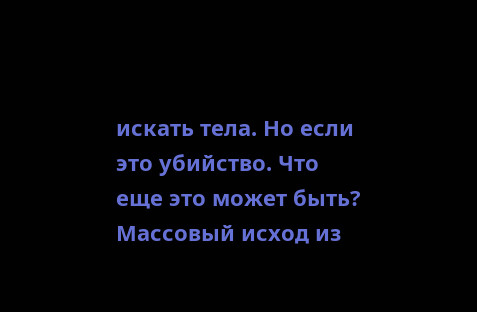искать тела. Но если это убийство. Что еще это может быть? Массовый исход из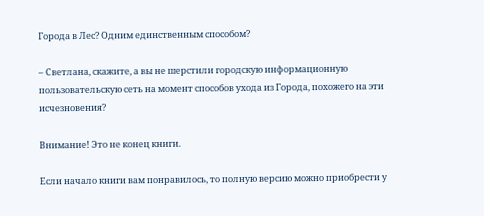Города в Лес? Одним единственным способом?

– Светлана, скажите, а вы не шерстили городскую информационную пользовательскую сеть на момент способов ухода из Города, похожего на эти исчезновения?

Внимание! Это не конец книги.

Если начало книги вам понравилось, то полную версию можно приобрести у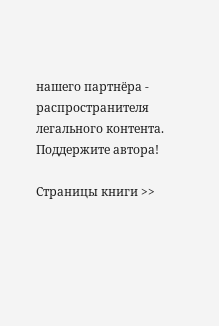нашего партнёра - распространителя легального контента. Поддержите автора!

Страницы книги >>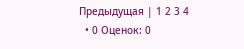Предыдущая | 1 2 3 4
  • 0 Оценок: 0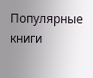Популярные книги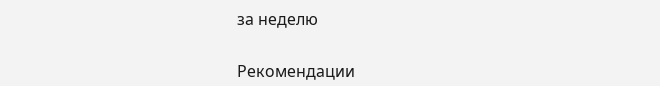за неделю


Рекомендации